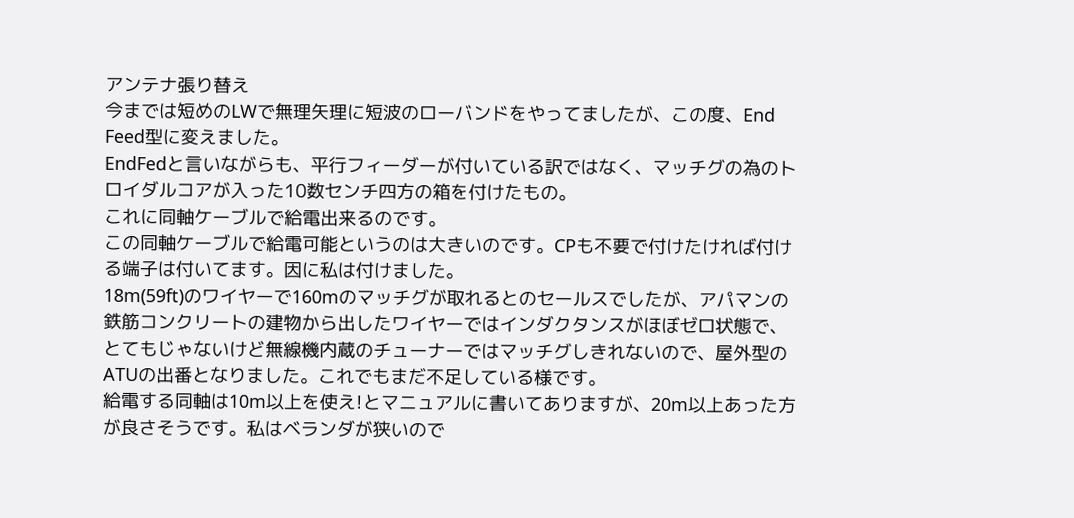アンテナ張り替え
今までは短めのLWで無理矢理に短波のローバンドをやってましたが、この度、End Feed型に変えました。
EndFedと言いながらも、平行フィーダーが付いている訳ではなく、マッチグの為のトロイダルコアが入った10数センチ四方の箱を付けたもの。
これに同軸ケーブルで給電出来るのです。
この同軸ケーブルで給電可能というのは大きいのです。CPも不要で付けたければ付ける端子は付いてます。因に私は付けました。
18m(59ft)のワイヤーで160mのマッチグが取れるとのセールスでしたが、アパマンの鉄筋コンクリートの建物から出したワイヤーではインダクタンスがほぼゼロ状態で、とてもじゃないけど無線機内蔵のチューナーではマッチグしきれないので、屋外型のATUの出番となりました。これでもまだ不足している様です。
給電する同軸は10m以上を使え!とマニュアルに書いてありますが、20m以上あった方が良さそうです。私はベランダが狭いので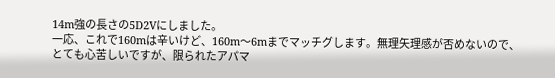14m強の長さの5D2Vにしました。
一応、これで160mは辛いけど、160m〜6mまでマッチグします。無理矢理感が否めないので、とても心苦しいですが、限られたアパマ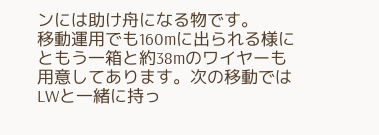ンには助け舟になる物です。
移動運用でも160mに出られる様にともう一箱と約38mのワイヤーも用意してあります。次の移動ではLWと一緒に持っ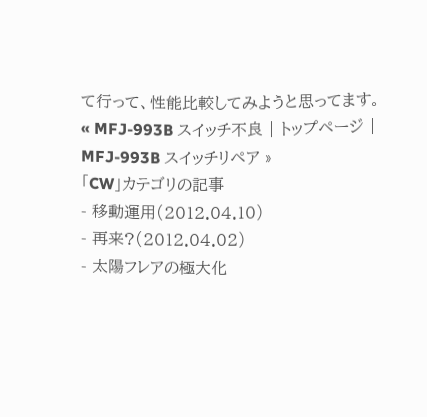て行って、性能比較してみようと思ってます。
« MFJ-993B スイッチ不良 | トップページ | MFJ-993B スイッチリペア »
「CW」カテゴリの記事
- 移動運用(2012.04.10)
- 再来?(2012.04.02)
- 太陽フレアの極大化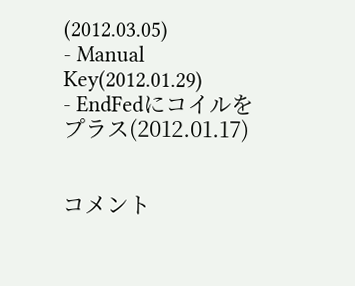(2012.03.05)
- Manual Key(2012.01.29)
- EndFedにコイルをプラス(2012.01.17)


コメント